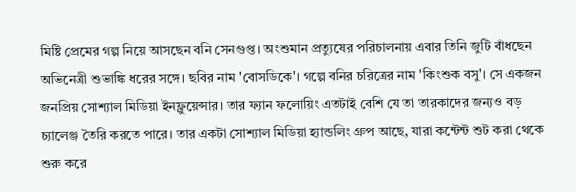মিষ্টি প্রেমের গল্প নিয়ে আসছেন বনি সেনগুপ্ত। অংশুমান প্রত্যুষের পরিচালনায় এবার তিনি জুটি বাঁধছেন অভিনেত্রী শুভাঙ্কি ধরের সঙ্গে। ছবির নাম 'বোসডিকে'। গল্পে বনির চরিত্রের নাম 'কিংশুক বসু'। সে একজন জনপ্রিয় সোশ্যাল মিডিয়া ইনফ্লুয়েন্সার। তার ফ্যান ফলোয়িং এতটাই বেশি যে তা তারকাদের জন্যও বড় চ্যালেঞ্জ তৈরি করতে পারে। তার একটা সোশ্যাল মিডিয়া হ্যান্ডলিং গ্রুপ আছে, যারা কন্টেন্ট শুট করা থেকে শুরু করে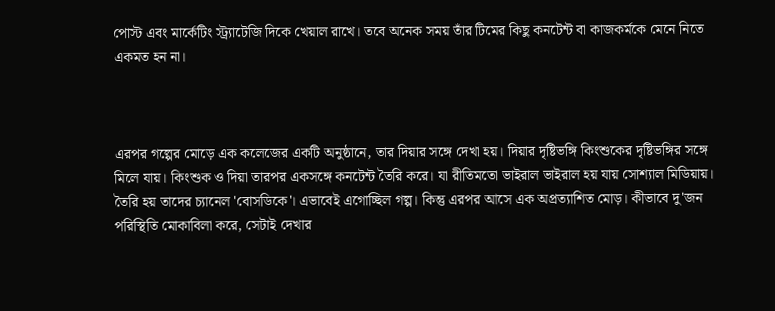পোস্ট এবং মার্কেটিং স্ট্র্যাটেজি দিকে খেয়াল রাখে। তবে অনেক সময় তাঁর টিমের কিছু কনটেন্ট বা কাজকর্মকে মেনে নিতে একমত হন না।



এরপর গল্পের মোড়ে এক কলেজের একটি অনুষ্ঠানে, তার দিয়ার সঙ্গে দেখা হয়। দিয়ার দৃষ্টিভঙ্গি কিংশুকের দৃষ্টিভঙ্গির সঙ্গে মিলে যায়। কিংশুক ও দিয়া তারপর একসঙ্গে কনটেন্ট তৈরি করে। যা রীতিমতো ভাইরাল ভাইরাল হয় যায় সোশ্যাল মিডিয়ায়। তৈরি হয় তাদের চ্যানেল 'বোসডিকে'। এভাবেই এগোচ্ছিল গল্প। কিন্তু এরপর আসে এক অপ্রত্যাশিত মোড়। কীভাবে দু'জন পরিস্থিতি মোকাবিলা করে, সেটাই দেখার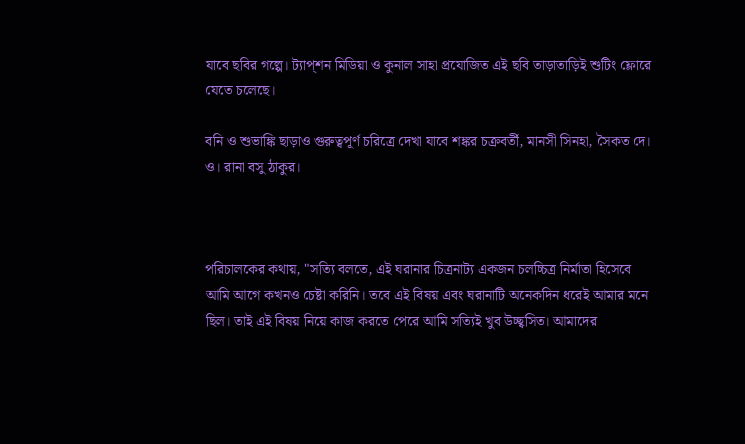যাবে ছবির গল্পে। ট্যাপ্শন মিডিয়া ও কুনাল সাহা প্রযোজিত এই ছবি তাড়াতাড়িই শুটিং ফ্লোরে যেতে চলেছে।

বনি ও শুভাঙ্কি ছাড়াও গুরুত্বপূর্ণ চরিত্রে দেখা যাবে শঙ্কর চক্রবর্তী, মানসী সিনহা, সৈকত দে। ও। রানা বসু ঠাকুর।



পরিচালকের কথায়, "সত্যি বলতে, এই ঘরানার চিত্রনাট্য একজন চলচ্চিত্র নির্মাতা হিসেবে আমি আগে কখনও চেষ্টা করিনি। তবে এই বিষয় এবং ঘরানাটি অনেকদিন ধরেই আমার মনে ছিল। তাই এই বিষয় নিয়ে কাজ করতে পেরে আমি সত্যিই খুব উচ্ছ্বসিত। আমাদের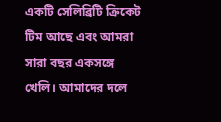একটি সেলিব্রিটি ক্রিকেট টিম আছে এবং আমরা সারা বছর একসঙ্গে খেলি। আমাদের দলে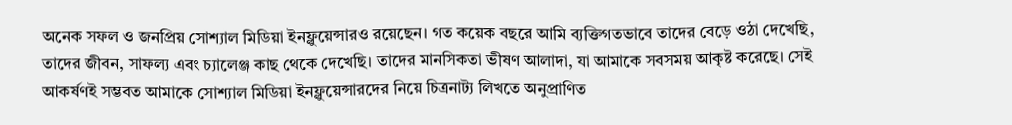অনেক সফল ও জনপ্রিয় সোশ্যাল মিডিয়া ইনফ্লুয়েন্সারও রয়েছেন। গত কয়েক বছরে আমি ব্যক্তিগতভাবে তাদের বেড়ে ওঠা দেখেছি, তাদের জীবন, সাফল্য এবং চ্যালেঞ্জ কাছ থেকে দেখেছি। তাদের মানসিকতা ভীষণ আলাদা, যা আমাকে সবসময় আকৃষ্ট করেছে। সেই আকর্ষণই সম্ভবত আমাকে সোশ্যাল মিডিয়া ইনফ্লুয়েন্সারদের নিয়ে চিত্রনাট্য লিখতে অনুপ্রাণিত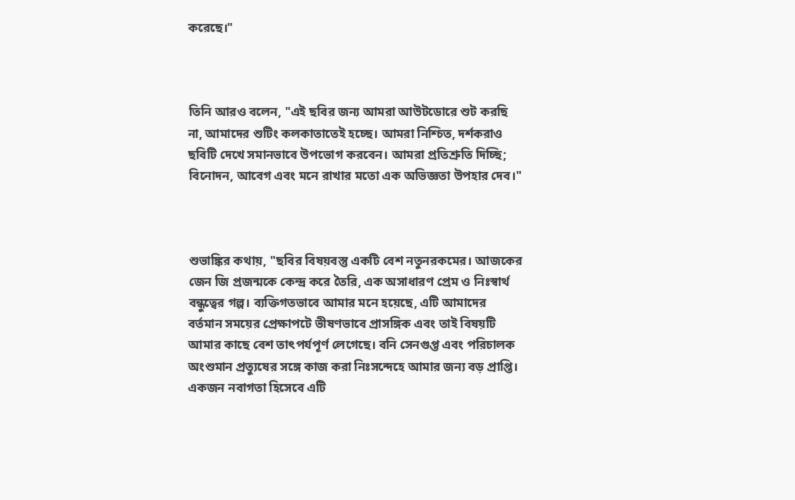করেছে।"



তিনি আরও বলেন, "এই ছবির জন্য আমরা আউটডোরে শুট করছি না, আমাদের শুটিং কলকাতাতেই হচ্ছে। আমরা নিশ্চিত, দর্শকরাও ছবিটি দেখে সমানভাবে উপভোগ করবেন। আমরা প্রতিশ্রুতি দিচ্ছি; বিনোদন, আবেগ এবং মনে রাখার মতো এক অভিজ্ঞতা উপহার দেব।"



শুভাঙ্কির কথায়, "ছবির বিষয়বস্তু একটি বেশ নতুনরকমের। আজকের জেন জি প্রজন্মকে কেন্দ্র করে তৈরি, এক অসাধারণ প্রেম ও নিঃস্বার্থ বন্ধুত্বের গল্প। ব্যক্তিগতভাবে আমার মনে হয়েছে, এটি আমাদের বর্তমান সময়ের প্রেক্ষাপটে ভীষণভাবে প্রাসঙ্গিক এবং তাই বিষয়টি আমার কাছে বেশ তাৎপর্যপূর্ণ লেগেছে। বনি সেনগুপ্ত এবং পরিচালক অংশুমান প্রত্যুষের সঙ্গে কাজ করা নিঃসন্দেহে আমার জন্য বড় প্রাপ্তি। একজন নবাগতা হিসেবে এটি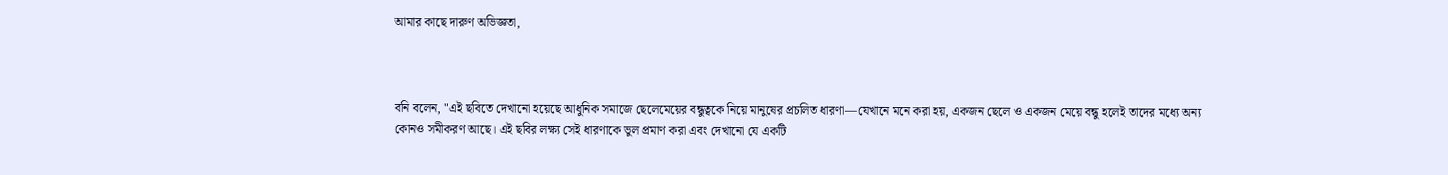আমার কাছে দারুণ অভিজ্ঞতা,



বনি বলেন, "এই ছবিতে দেখানো হয়েছে আধুনিক সমাজে ছেলেমেয়ের বন্ধুত্বকে নিয়ে মানুষের প্রচলিত ধারণা—যেখানে মনে করা হয়, একজন ছেলে ও একজন মেয়ে বন্ধু হলেই তাদের মধ্যে অন্য কোনও সমীকরণ আছে। এই ছবির লক্ষ্য সেই ধারণাকে ভুল প্রমাণ করা এবং দেখানো যে একটি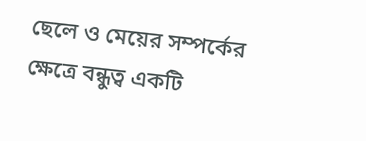ছেলে ও মেয়ের সম্পর্কের ক্ষেত্রে বন্ধুত্ব একটি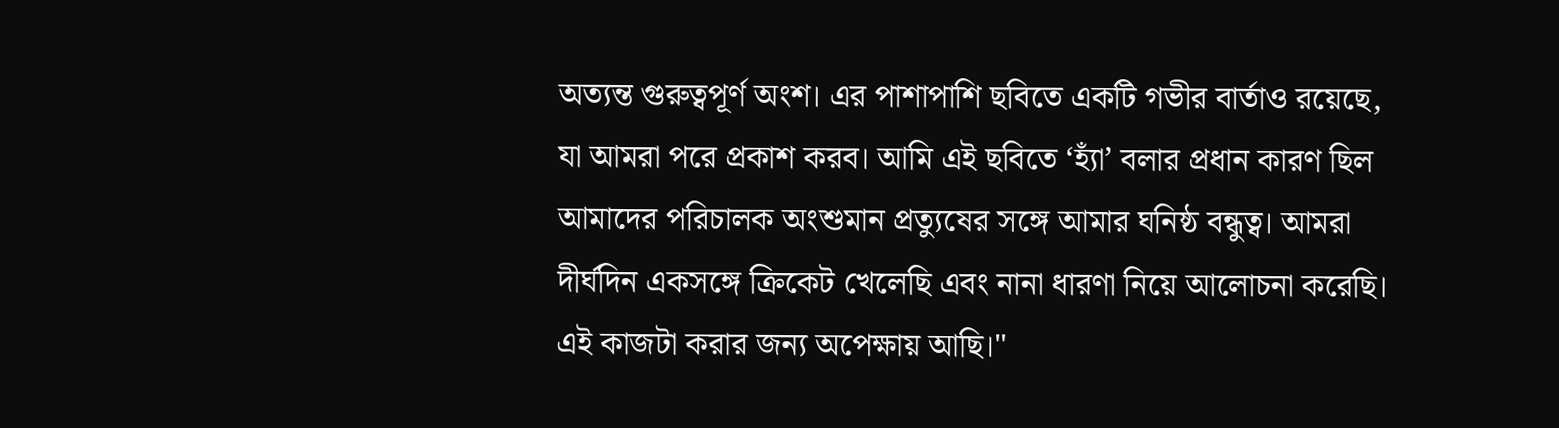অত্যন্ত গুরুত্বপূর্ণ অংশ। এর পাশাপাশি ছবিতে একটি গভীর বার্তাও রয়েছে, যা আমরা পরে প্রকাশ করব। আমি এই ছবিতে ‘হ্যাঁ’ বলার প্রধান কারণ ছিল আমাদের পরিচালক অংশুমান প্রত্যুষের সঙ্গে আমার ঘনিষ্ঠ বন্ধুত্ব। আমরা দীর্ঘদিন একসঙ্গে ক্রিকেট খেলেছি এবং নানা ধারণা নিয়ে আলোচনা করেছি। এই কাজটা করার জন্য অপেক্ষায় আছি।"